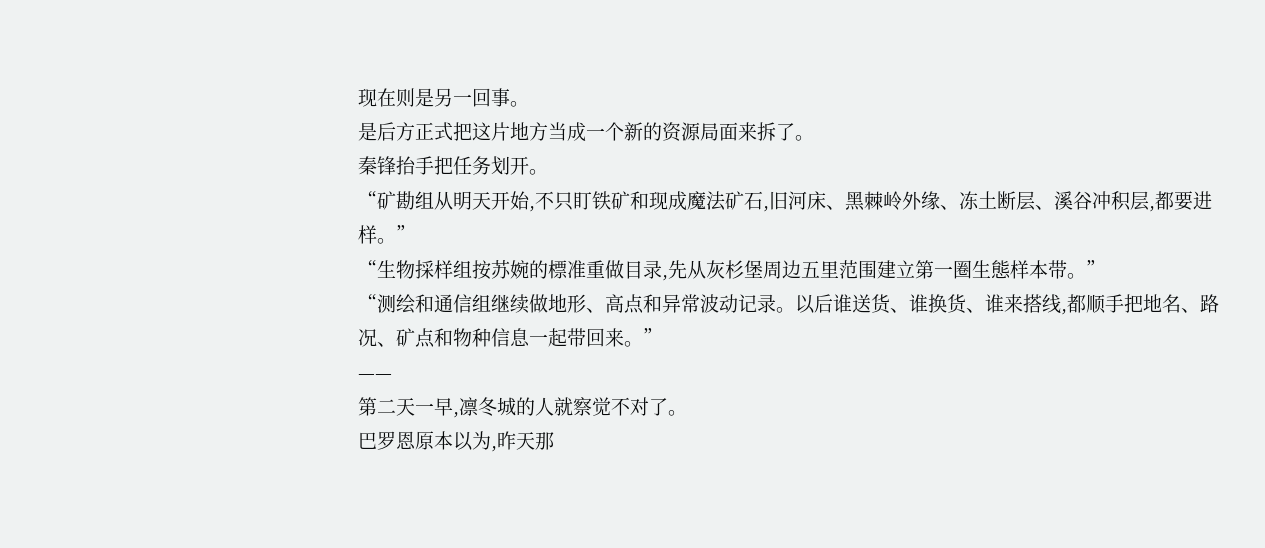现在则是另一回事。
是后方正式把这片地方当成一个新的资源局面来拆了。
秦锋抬手把任务划开。
“矿勘组从明天开始,不只盯铁矿和现成魔法矿石,旧河床、黑棘岭外缘、冻土断层、溪谷冲积层,都要进样。”
“生物採样组按苏婉的標准重做目录,先从灰杉堡周边五里范围建立第一圈生態样本带。”
“测绘和通信组继续做地形、高点和异常波动记录。以后谁送货、谁换货、谁来搭线,都顺手把地名、路况、矿点和物种信息一起带回来。”
——
第二天一早,凛冬城的人就察觉不对了。
巴罗恩原本以为,昨天那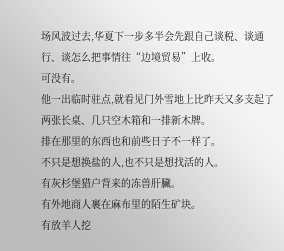场风波过去,华夏下一步多半会先跟自己谈税、谈通行、谈怎么把事情往“边境贸易”上收。
可没有。
他一出临时驻点,就看见门外雪地上比昨天又多支起了两张长桌、几只空木箱和一排新木牌。
排在那里的东西也和前些日子不一样了。
不只是想换盐的人,也不只是想找活的人。
有灰杉堡猎户背来的冻兽肝臟。
有外地商人裹在麻布里的陌生矿块。
有放羊人挖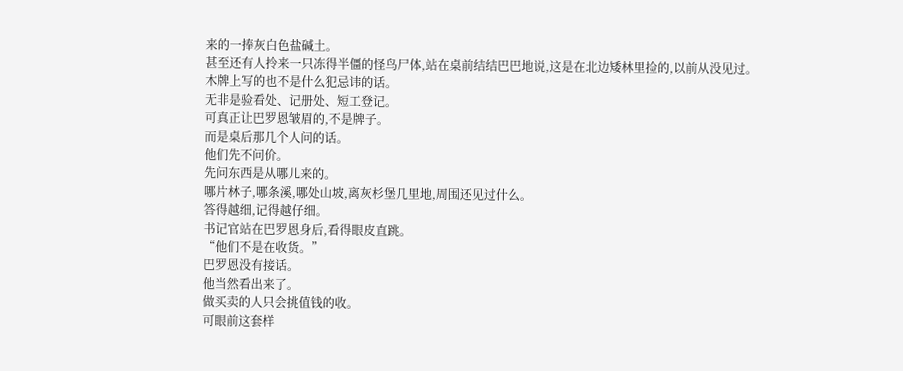来的一捧灰白色盐碱土。
甚至还有人拎来一只冻得半僵的怪鸟尸体,站在桌前结结巴巴地说,这是在北边矮林里捡的,以前从没见过。
木牌上写的也不是什么犯忌讳的话。
无非是验看处、记册处、短工登记。
可真正让巴罗恩皱眉的,不是牌子。
而是桌后那几个人问的话。
他们先不问价。
先问东西是从哪儿来的。
哪片林子,哪条溪,哪处山坡,离灰杉堡几里地,周围还见过什么。
答得越细,记得越仔细。
书记官站在巴罗恩身后,看得眼皮直跳。
“他们不是在收货。”
巴罗恩没有接话。
他当然看出来了。
做买卖的人只会挑值钱的收。
可眼前这套样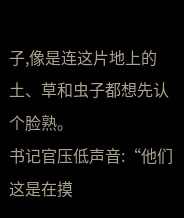子,像是连这片地上的土、草和虫子都想先认个脸熟。
书记官压低声音:“他们这是在摸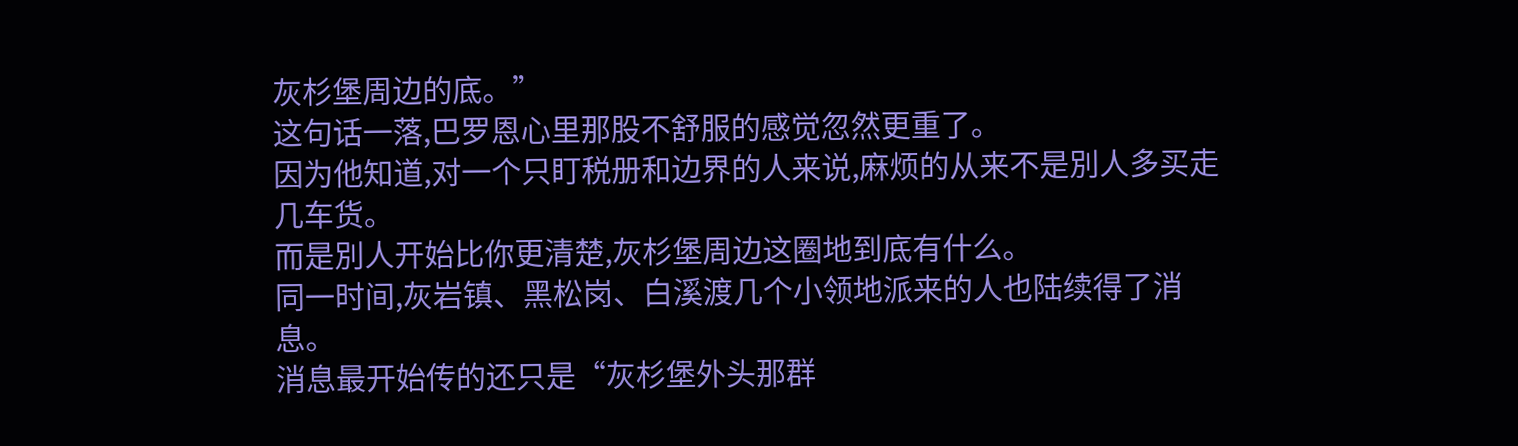灰杉堡周边的底。”
这句话一落,巴罗恩心里那股不舒服的感觉忽然更重了。
因为他知道,对一个只盯税册和边界的人来说,麻烦的从来不是別人多买走几车货。
而是別人开始比你更清楚,灰杉堡周边这圈地到底有什么。
同一时间,灰岩镇、黑松岗、白溪渡几个小领地派来的人也陆续得了消息。
消息最开始传的还只是“灰杉堡外头那群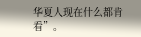华夏人现在什么都肯看”。